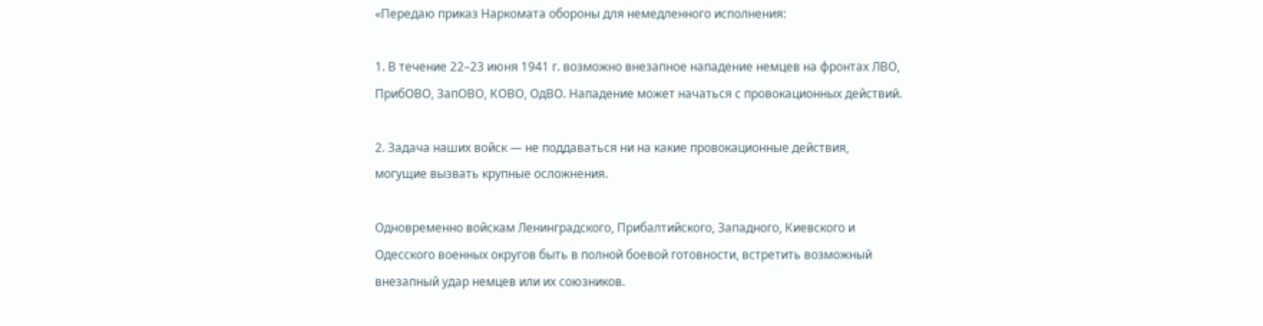«Передаю приказ Наркомата обороны для немедленного исполнения:

1. В течение 22–23 июня 1941 г. возможно внезапное нападение немцев на фронтах ЛВО, ПрибОВО, ЗапОВО, КОВО, ОдВО. Нападение может начаться с провокационных действий.

2. Задача наших войск — не поддаваться ни на какие провокационные действия, могущие вызвать крупные осложнения.

Одновременно войскам Ленинградского, Прибалтийского, Западного, Киевского и Одесского военных округов быть в полной боевой готовности, встретить возможный внезапный удар немцев или их союзников.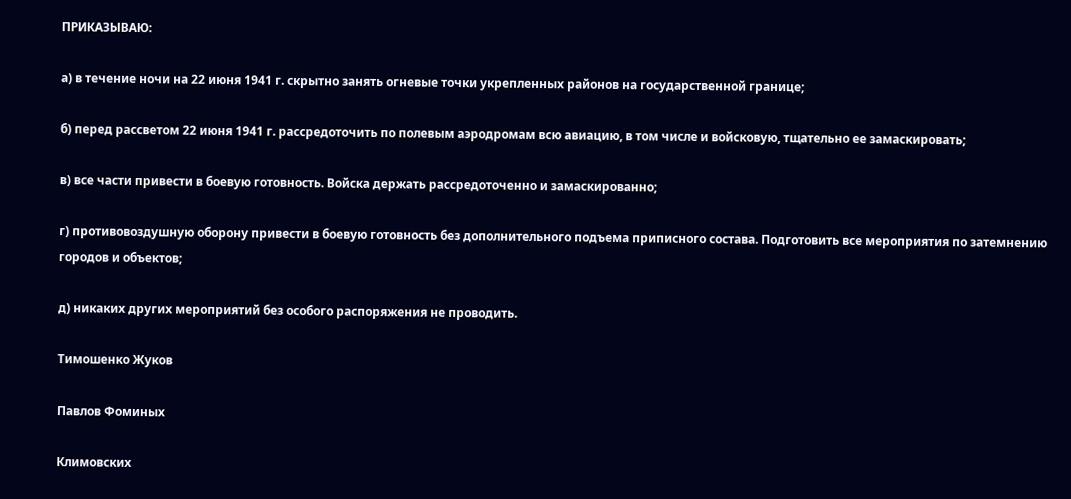ПРИКАЗЫВАЮ:

а) в течение ночи на 22 июня 1941 г. скрытно занять огневые точки укрепленных районов на государственной границе;

б) перед рассветом 22 июня 1941 г. рассредоточить по полевым аэродромам всю авиацию, в том числе и войсковую, тщательно ее замаскировать;

в) все части привести в боевую готовность. Войска держать рассредоточенно и замаскированно;

г) противовоздушную оборону привести в боевую готовность без дополнительного подъема приписного состава. Подготовить все мероприятия по затемнению городов и объектов;

д) никаких других мероприятий без особого распоряжения не проводить.

Тимошенко Жуков

Павлов Фоминых

Климовских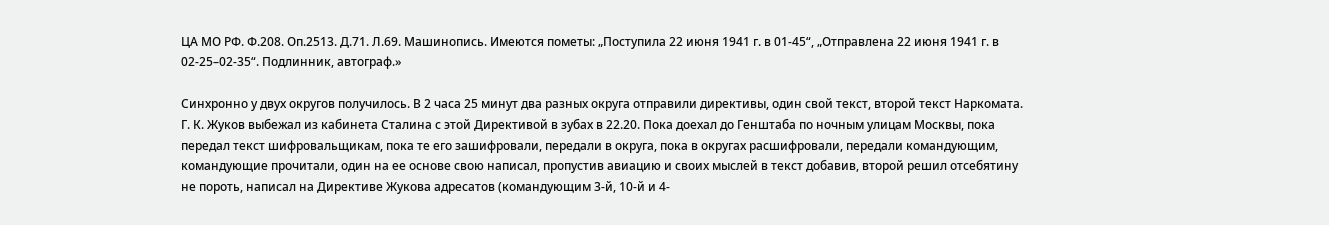ЦА МО РФ. Ф.208. Оп.2513. Д.71. Л.69. Машинопись. Имеются пометы: „Поступила 22 июня 1941 г. в 01-45“, „Отправлена 22 июня 1941 г. в 02-25–02-35“. Подлинник, автограф.»

Синхронно у двух округов получилось. В 2 часа 25 минут два разных округа отправили директивы, один свой текст, второй текст Наркомата. Г. К. Жуков выбежал из кабинета Сталина с этой Директивой в зубах в 22.20. Пока доехал до Генштаба по ночным улицам Москвы, пока передал текст шифровальщикам, пока те его зашифровали, передали в округа, пока в округах расшифровали, передали командующим, командующие прочитали, один на ее основе свою написал, пропустив авиацию и своих мыслей в текст добавив, второй решил отсебятину не пороть, написал на Директиве Жукова адресатов (командующим 3-й, 10-й и 4-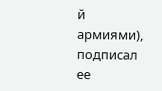й армиями), подписал ее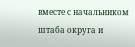вместе с начальником штаба округа и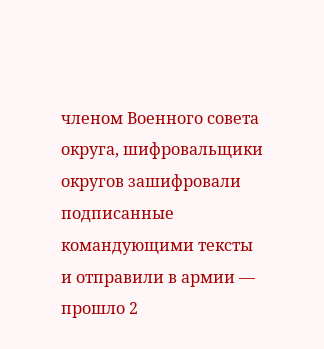членом Военного совета округа, шифровальщики округов зашифровали подписанные командующими тексты и отправили в армии — прошло 2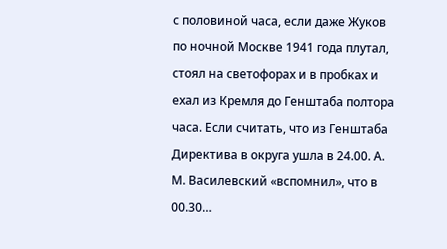с половиной часа, если даже Жуков по ночной Москве 1941 года плутал, стоял на светофорах и в пробках и ехал из Кремля до Генштаба полтора часа. Если считать, что из Генштаба Директива в округа ушла в 24.00. А. М. Василевский «вспомнил», что в 00.30…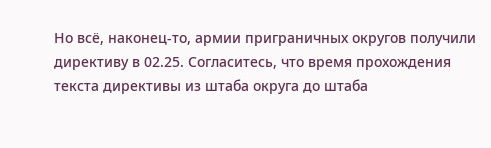Но всё, наконец-то, армии приграничных округов получили директиву в 02.25. Согласитесь, что время прохождения текста директивы из штаба округа до штаба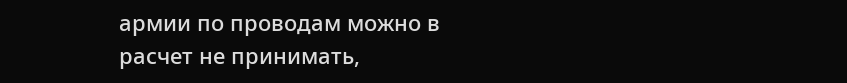армии по проводам можно в расчет не принимать,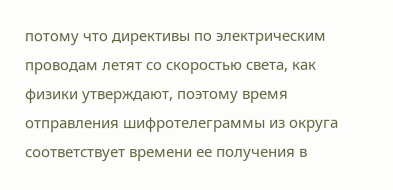потому что директивы по электрическим проводам летят со скоростью света, как физики утверждают, поэтому время отправления шифротелеграммы из округа соответствует времени ее получения в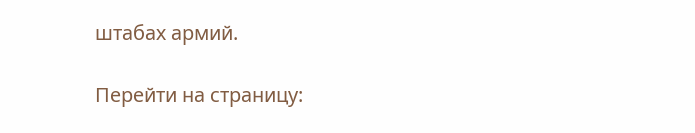штабах армий.

Перейти на страницу: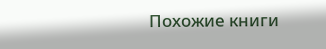Похожие книги